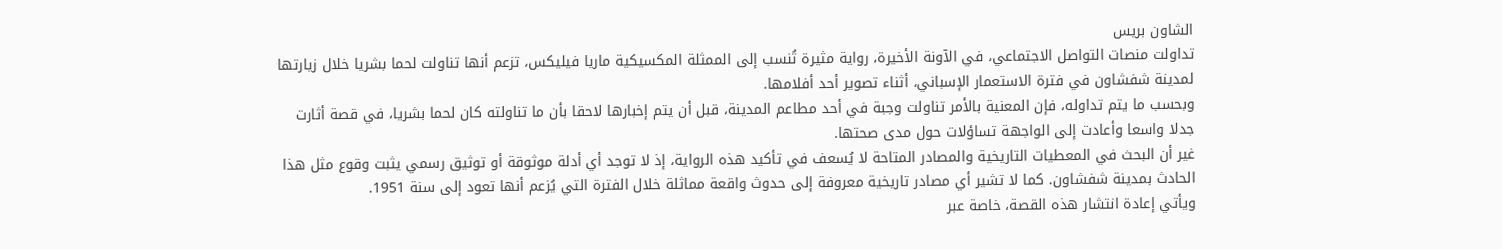الشاون بريس
تداولت منصات التواصل الاجتماعي، في الآونة الأخيرة، رواية مثيرة تُنسب إلى الممثلة المكسيكية ماريا فيليكس، تزعم أنها تناولت لحما بشريا خلال زيارتها لمدينة شفشاون في فترة الاستعمار الإسباني، أثناء تصوير أحد أفلامها.
وبحسب ما يتم تداوله، فإن المعنية بالأمر تناولت وجبة في أحد مطاعم المدينة، قبل أن يتم إخبارها لاحقا بأن ما تناولته كان لحما بشريا، في قصة أثارت جدلا واسعا وأعادت إلى الواجهة تساؤلات حول مدى صحتها.
غير أن البحث في المعطيات التاريخية والمصادر المتاحة لا يُسعف في تأكيد هذه الرواية، إذ لا توجد أي أدلة موثوقة أو توثيق رسمي يثبت وقوع مثل هذا الحادث بمدينة شفشاون. كما لا تشير أي مصادر تاريخية معروفة إلى حدوث واقعة مماثلة خلال الفترة التي يُزعم أنها تعود إلى سنة 1951.
ويأتي إعادة انتشار هذه القصة، خاصة عبر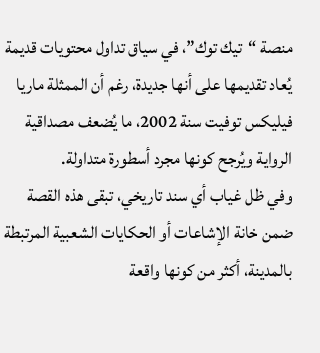منصة “تيك توك”، في سياق تداول محتويات قديمة يُعاد تقديمها على أنها جديدة، رغم أن الممثلة ماريا فيليكس توفيت سنة 2002، ما يُضعف مصداقية الرواية ويُرجح كونها مجرد أسطورة متداولة.
وفي ظل غياب أي سند تاريخي، تبقى هذه القصة ضمن خانة الإشاعات أو الحكايات الشعبية المرتبطة بالمدينة، أكثر من كونها واقعة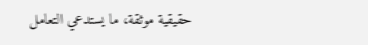حقيقية موثقة، ما يستدعي التعامل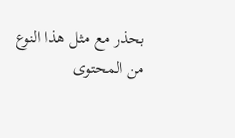بحذر مع مثل هذا النوع من المحتوى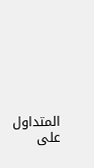المتداول على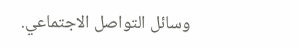وسائل التواصل الاجتماعي.